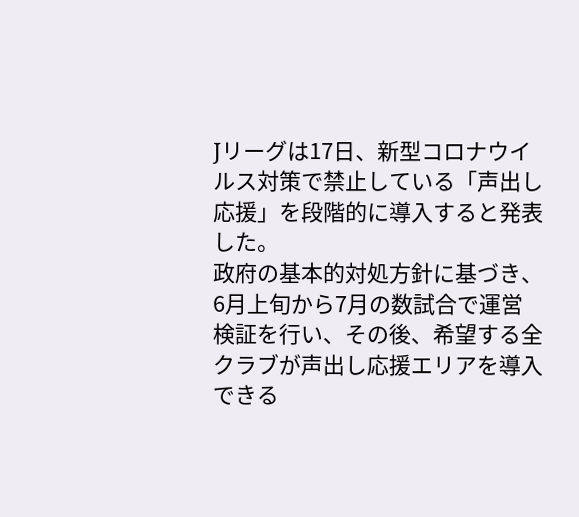Jリーグは17日、新型コロナウイルス対策で禁止している「声出し応援」を段階的に導入すると発表した。
政府の基本的対処方針に基づき、6月上旬から7月の数試合で運営検証を行い、その後、希望する全クラブが声出し応援エリアを導入できる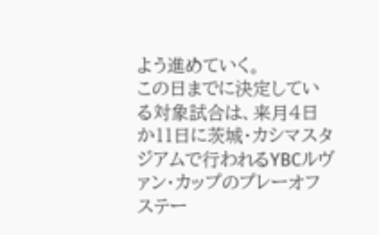よう進めていく。
この日までに決定している対象試合は、来月4日か11日に茨城・カシマスタジアムで行われるYBCルヴァン・カップのプレーオフステー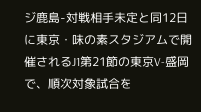ジ鹿島-対戦相手未定と同12日に東京・味の素スタジアムで開催されるJ1第21節の東京V-盛岡で、順次対象試合を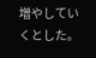増やしていくとした。